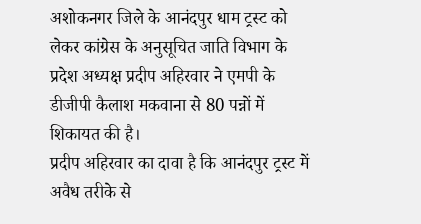अशोकनगर जिले के आनंदपुर धाम ट्रस्ट को लेकर कांग्रेस के अनुसूचित जाति विभाग के प्रदेश अध्यक्ष प्रदीप अहिरवार ने एमपी के डीजीपी कैलाश मकवाना से 80 पन्नों में शिकायत की है।
प्रदीप अहिरवार का दावा है कि आनंदपुर ट्रस्ट में अवैध तरीके से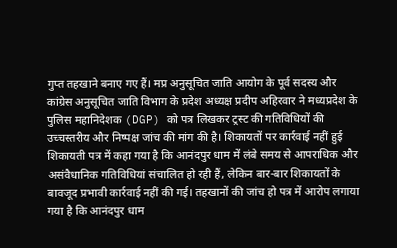गुप्त तहखाने बनाए गए हैं। मप्र अनुसूचित जाति आयोग के पूर्व सदस्य और कांग्रेस अनुसूचित जाति विभाग के प्रदेश अध्यक्ष प्रदीप अहिरवार ने मध्यप्रदेश के पुलिस महानिदेशक (DGP) को पत्र लिखकर ट्रस्ट की गतिविधियों की उच्चस्तरीय और निष्पक्ष जांच की मांग की है। शिकायतों पर कार्रवाई नहीं हुई शिकायती पत्र में कहा गया है कि आनंदपुर धाम में लंबे समय से आपराधिक और असंवैधानिक गतिविधियां संचालित हो रही हैं, लेकिन बार-बार शिकायतों के बावजूद प्रभावी कार्रवाई नहीं की गई। तहखानों की जांच हो पत्र में आरोप लगाया गया है कि आनंदपुर धाम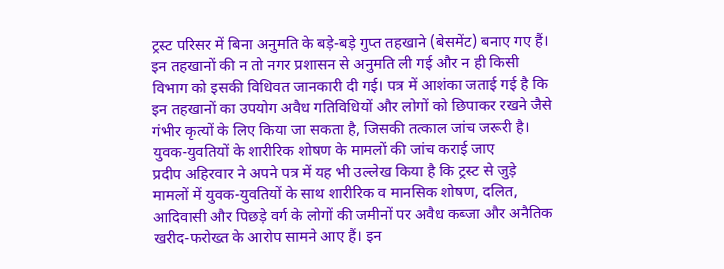ट्रस्ट परिसर में बिना अनुमति के बड़े-बड़े गुप्त तहखाने (बेसमेंट) बनाए गए हैं। इन तहखानों की न तो नगर प्रशासन से अनुमति ली गई और न ही किसी विभाग को इसकी विधिवत जानकारी दी गई। पत्र में आशंका जताई गई है कि इन तहखानों का उपयोग अवैध गतिविधियों और लोगों को छिपाकर रखने जैसे गंभीर कृत्यों के लिए किया जा सकता है, जिसकी तत्काल जांच जरूरी है। युवक-युवतियों के शारीरिक शोषण के मामलों की जांच कराई जाए
प्रदीप अहिरवार ने अपने पत्र में यह भी उल्लेख किया है कि ट्रस्ट से जुड़े मामलों में युवक-युवतियों के साथ शारीरिक व मानसिक शोषण, दलित, आदिवासी और पिछड़े वर्ग के लोगों की जमीनों पर अवैध कब्जा और अनैतिक खरीद-फरोख्त के आरोप सामने आए हैं। इन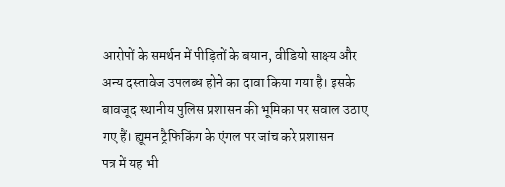आरोपों के समर्थन में पीड़ितों के बयान, वीडियो साक्ष्य और अन्य दस्तावेज उपलब्ध होने का दावा किया गया है। इसके बावजूद स्थानीय पुलिस प्रशासन की भूमिका पर सवाल उठाए गए हैं। ह्यूमन ट्रैफिकिंग के एंगल पर जांच करे प्रशासन
पत्र में यह भी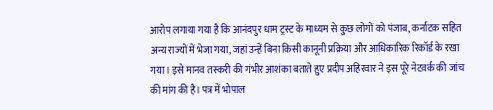आरोप लगाया गया है कि आनंदपुर धाम ट्रस्ट के माध्यम से कुछ लोगों को पंजाब, कर्नाटक सहित अन्य राज्यों में भेजा गया, जहां उन्हें बिना किसी कानूनी प्रक्रिया और आधिकारिक रिकॉर्ड के रखा गया। इसे मानव तस्करी की गंभीर आशंका बताते हुए प्रदीप अहिरवार ने इस पूरे नेटवर्क की जांच की मांग की है। पत्र में भोपाल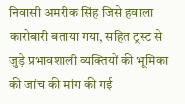निवासी अमरीक सिंह जिसे हवाला कारोबारी बताया गया, सहित ट्रस्ट से जुड़े प्रभावशाली व्यक्तियों की भूमिका की जांच की मांग की गई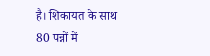है। शिकायत के साथ 80 पन्नों में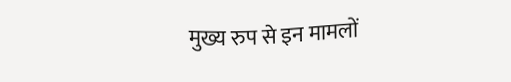मुख्य रुप से इन मामलों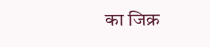का जिक्र